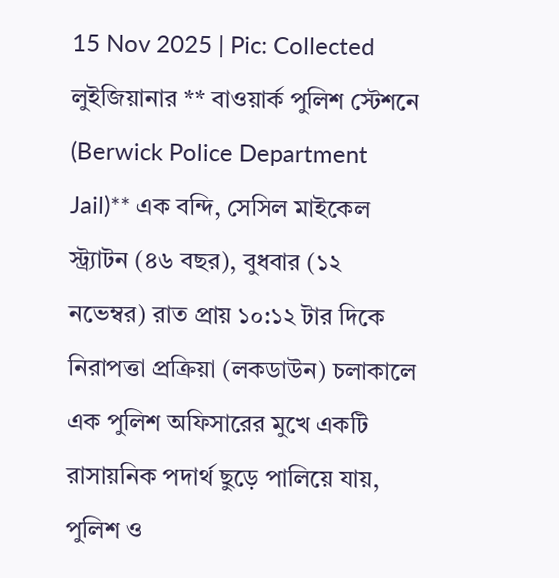15 Nov 2025 | Pic: Collected
লুইজিয়ানার ** বাওয়ার্ক পুলিশ স্টেশনে (Berwick Police Department Jail)** এক বন্দি, সেসিল মাইকেল স্ট্র্যাটন (৪৬ বছর), বুধবার (১২ নভেম্বর) রাত প্রায় ১০:১২ টার দিকে নিরাপত্তা প্রক্রিয়া (লকডাউন) চলাকালে এক পুলিশ অফিসারের মুখে একটি রাসায়নিক পদার্থ ছুড়ে পালিয়ে যায়, পুলিশ ও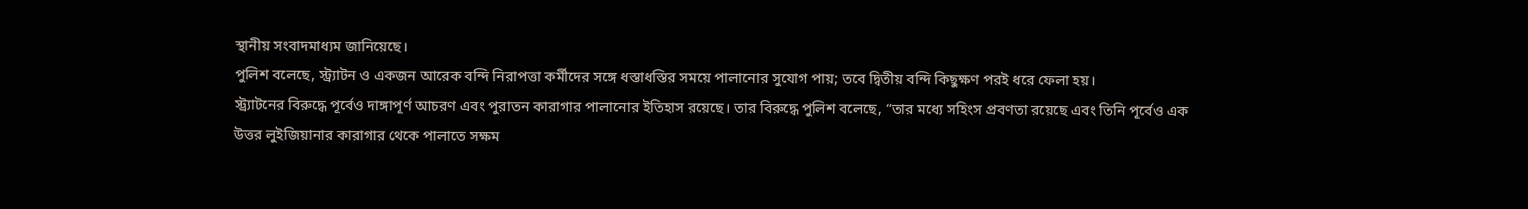স্থানীয় সংবাদমাধ্যম জানিয়েছে।
পুলিশ বলেছে, স্ট্র্যাটন ও একজন আরেক বন্দি নিরাপত্তা কর্মীদের সঙ্গে ধস্তাধস্তির সময়ে পালানোর সুযোগ পায়; তবে দ্বিতীয় বন্দি কিছুক্ষণ পরই ধরে ফেলা হয়।
স্ট্র্যাটনের বিরুদ্ধে পূর্বেও দাঙ্গাপূর্ণ আচরণ এবং পুরাতন কারাগার পালানোর ইতিহাস রয়েছে। তার বিরুদ্ধে পুলিশ বলেছে, “তার মধ্যে সহিংস প্রবণতা রয়েছে এবং তিনি পূর্বেও এক উত্তর লুইজিয়ানার কারাগার থেকে পালাতে সক্ষম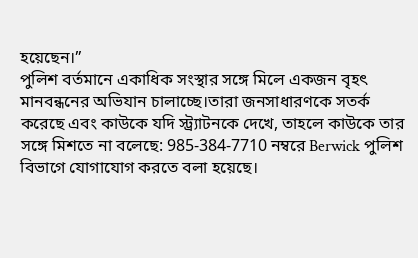হয়েছেন।”
পুলিশ বর্তমানে একাধিক সংস্থার সঙ্গে মিলে একজন বৃহৎ মানবন্ধনের অভিযান চালাচ্ছে।তারা জনসাধারণকে সতর্ক করেছে এবং কাউকে যদি স্ট্র্যাটনকে দেখে, তাহলে কাউকে তার সঙ্গে মিশতে না বলেছে: 985-384-7710 নম্বরে Berwick পুলিশ বিভাগে যোগাযোগ করতে বলা হয়েছে।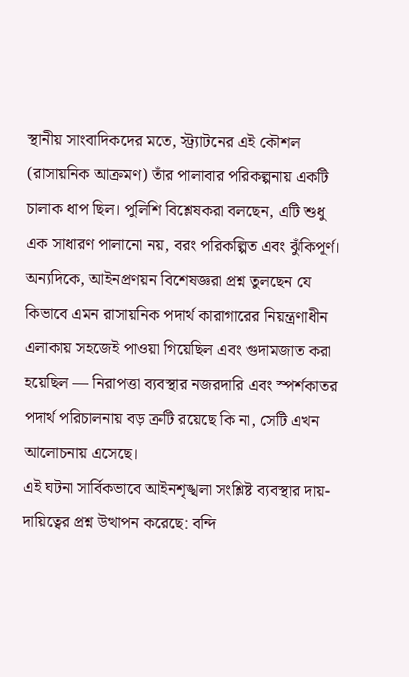স্থানীয় সাংবাদিকদের মতে, স্ট্র্যাটনের এই কৌশল (রাসায়নিক আক্রমণ) তাঁর পালাবার পরিকল্পনায় একটি চালাক ধাপ ছিল। পুলিশি বিশ্লেষকরা বলছেন, এটি শুধু এক সাধারণ পালানো নয়, বরং পরিকল্পিত এবং ঝুঁকিপূর্ণ।
অন্যদিকে, আইনপ্রণয়ন বিশেষজ্ঞরা প্রশ্ন তুলছেন যে কিভাবে এমন রাসায়নিক পদার্থ কারাগারের নিয়ন্ত্রণাধীন এলাকায় সহজেই পাওয়া গিয়েছিল এবং গুদামজাত করা হয়েছিল — নিরাপত্তা ব্যবস্থার নজরদারি এবং স্পর্শকাতর পদার্থ পরিচালনায় বড় ত্রুটি রয়েছে কি না, সেটি এখন আলোচনায় এসেছে।
এই ঘটনা সার্বিকভাবে আইনশৃঙ্খলা সংশ্লিষ্ট ব্যবস্থার দায়-দায়িত্বের প্রশ্ন উত্থাপন করেছে: বন্দি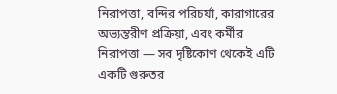নিরাপত্তা, বন্দির পরিচর্যা, কারাগারের অভ্যন্তরীণ প্রক্রিয়া, এবং কর্মীর নিরাপত্তা — সব দৃষ্টিকোণ থেকেই এটি একটি গুরুতর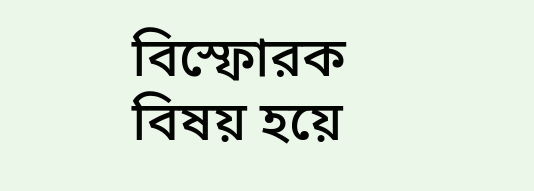বিস্ফোরক বিষয় হয়ে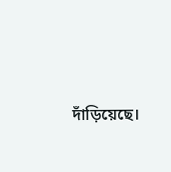দাঁড়িয়েছে।